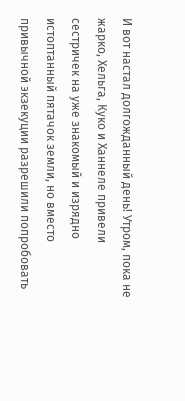И вот настал долгожданный день! Утром, пока не жарко, Хельга, Куко и Ханнеле привели сестричек на уже знакомый и изрядно истоптанный пятачок земли, но вместо привычной экзекуции разрешили попробовать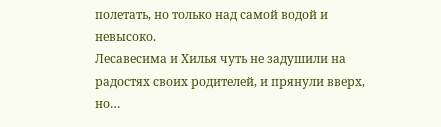полетать, но только над самой водой и невысоко.
Лесавесима и Хилья чуть не задушили на радостях своих родителей, и прянули вверх, но…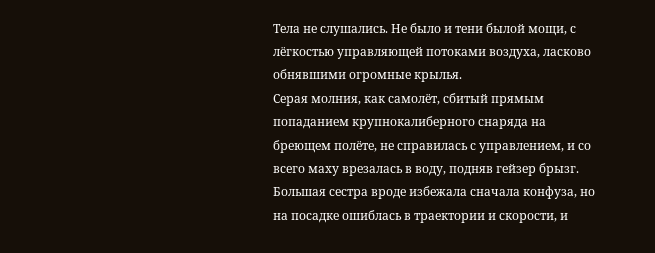Тела не слушались. Не было и тени былой мощи, с лёгкостью управляющей потоками воздуха, ласково обнявшими огромные крылья.
Серая молния, как самолёт, сбитый прямым попаданием крупнокалиберного снаряда на бреющем полёте, не справилась с управлением, и со всего маху врезалась в воду, подняв гейзер брызг. Большая сестра вроде избежала сначала конфуза, но на посадке ошиблась в траектории и скорости, и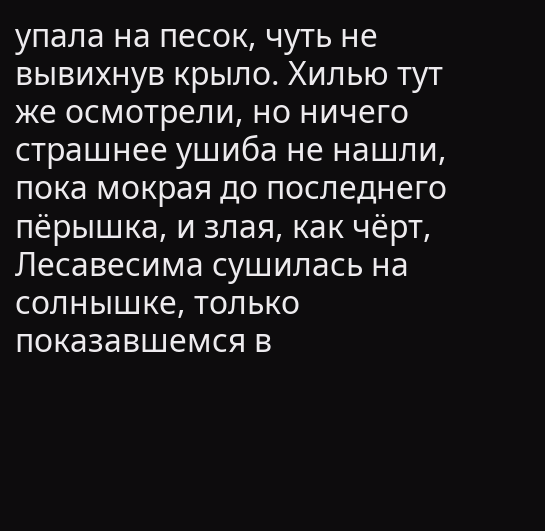упала на песок, чуть не вывихнув крыло. Хилью тут же осмотрели, но ничего страшнее ушиба не нашли, пока мокрая до последнего пёрышка, и злая, как чёрт, Лесавесима сушилась на солнышке, только показавшемся в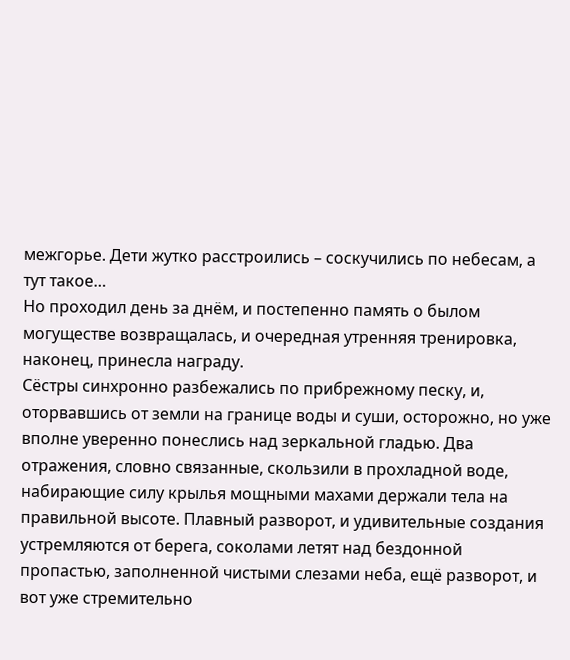межгорье. Дети жутко расстроились – соскучились по небесам, а тут такое…
Но проходил день за днём, и постепенно память о былом могуществе возвращалась, и очередная утренняя тренировка, наконец, принесла награду.
Сёстры синхронно разбежались по прибрежному песку, и, оторвавшись от земли на границе воды и суши, осторожно, но уже вполне уверенно понеслись над зеркальной гладью. Два отражения, словно связанные, скользили в прохладной воде, набирающие силу крылья мощными махами держали тела на правильной высоте. Плавный разворот, и удивительные создания устремляются от берега, соколами летят над бездонной пропастью, заполненной чистыми слезами неба, ещё разворот, и вот уже стремительно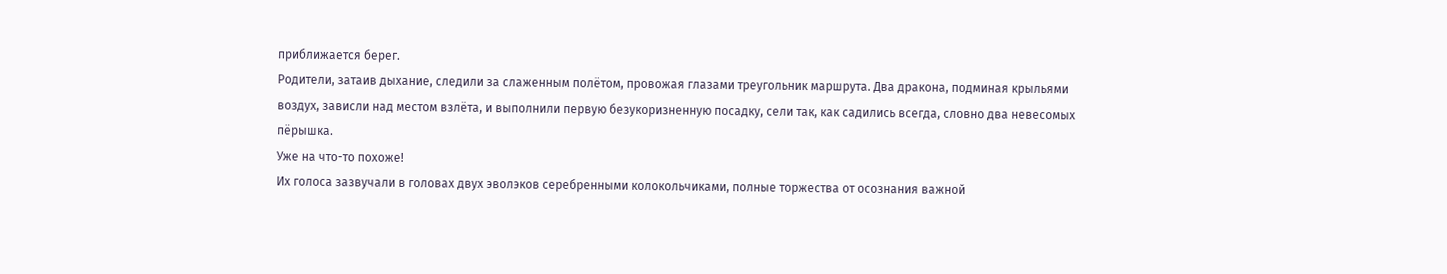приближается берег.
Родители, затаив дыхание, следили за слаженным полётом, провожая глазами треугольник маршрута. Два дракона, подминая крыльями воздух, зависли над местом взлёта, и выполнили первую безукоризненную посадку, сели так, как садились всегда, словно два невесомых пёрышка.
Уже на что-то похоже!
Их голоса зазвучали в головах двух эволэков серебренными колокольчиками, полные торжества от осознания важной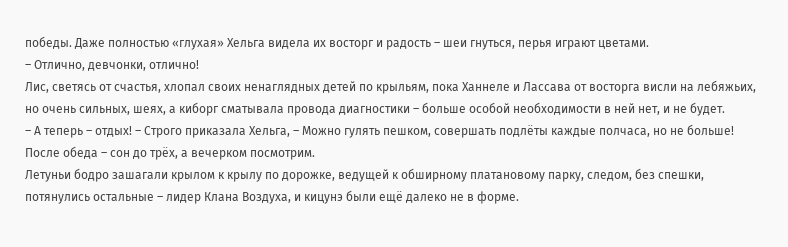победы. Даже полностью «глухая» Хельга видела их восторг и радость – шеи гнуться, перья играют цветами.
– Отлично, девчонки, отлично!
Лис, светясь от счастья, хлопал своих ненаглядных детей по крыльям, пока Ханнеле и Лассава от восторга висли на лебяжьих, но очень сильных, шеях, а киборг сматывала провода диагностики – больше особой необходимости в ней нет, и не будет.
– А теперь – отдых! – Строго приказала Хельга, – Можно гулять пешком, совершать подлёты каждые полчаса, но не больше! После обеда – сон до трёх, а вечерком посмотрим.
Летуньи бодро зашагали крылом к крылу по дорожке, ведущей к обширному платановому парку, следом, без спешки, потянулись остальные – лидер Клана Воздуха, и кицунэ были ещё далеко не в форме.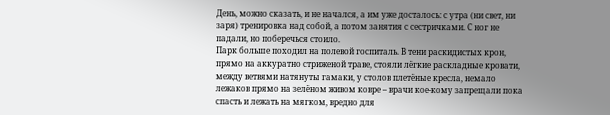День, можно сказать, и не начался, а им уже досталось: с утра (ни свет, ни заря) тренировка над собой, а потом занятия с сестричками. С ног не падали, но поберечься стоило.
Парк больше походил на полевой госпиталь. В тени раскидистых крон, прямо на аккуратно стриженой траве, стояли лёгкие раскладные кровати, между ветвями натянуты гамаки, у столов плетёные кресла, немало лежаков прямо на зелёном живом ковре – врачи кое-кому запрещали пока спасть и лежать на мягком, вредно для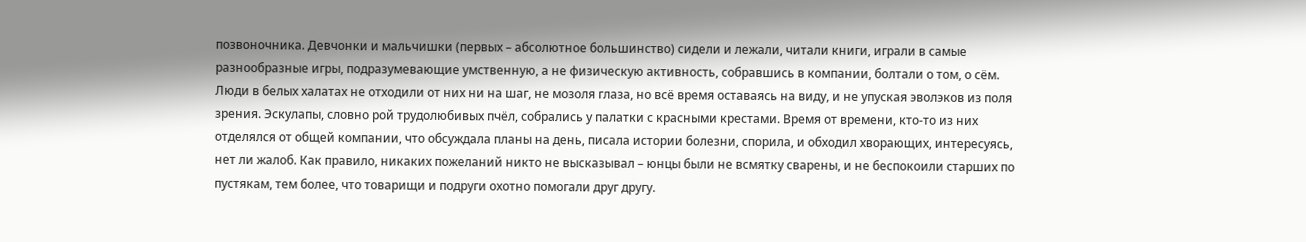позвоночника. Девчонки и мальчишки (первых – абсолютное большинство) сидели и лежали, читали книги, играли в самые разнообразные игры, подразумевающие умственную, а не физическую активность, собравшись в компании, болтали о том, о сём.
Люди в белых халатах не отходили от них ни на шаг, не мозоля глаза, но всё время оставаясь на виду, и не упуская эволэков из поля зрения. Эскулапы, словно рой трудолюбивых пчёл, собрались у палатки с красными крестами. Время от времени, кто-то из них отделялся от общей компании, что обсуждала планы на день, писала истории болезни, спорила, и обходил хворающих, интересуясь, нет ли жалоб. Как правило, никаких пожеланий никто не высказывал – юнцы были не всмятку сварены, и не беспокоили старших по пустякам, тем более, что товарищи и подруги охотно помогали друг другу.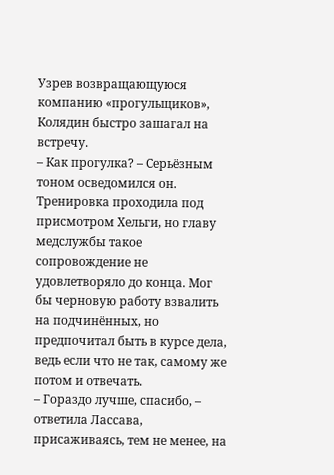Узрев возвращающуюся компанию «прогульщиков», Колядин быстро зашагал на встречу.
– Как прогулка? – Серьёзным тоном осведомился он.
Тренировка проходила под присмотром Хельги, но главу медслужбы такое сопровождение не удовлетворяло до конца. Мог бы черновую работу взвалить на подчинённых, но предпочитал быть в курсе дела, ведь если что не так, самому же потом и отвечать.
– Гораздо лучше, спасибо, – ответила Лассава, присаживаясь, тем не менее, на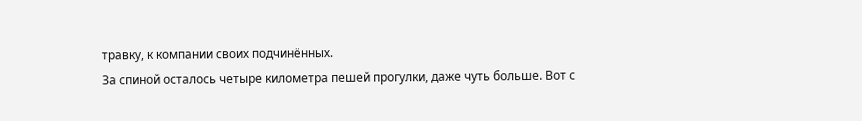травку, к компании своих подчинённых.
За спиной осталось четыре километра пешей прогулки, даже чуть больше. Вот с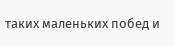таких маленьких побед и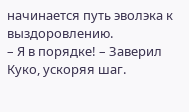начинается путь эволэка к выздоровлению.
– Я в порядке! – Заверил Куко, ускоряя шаг.